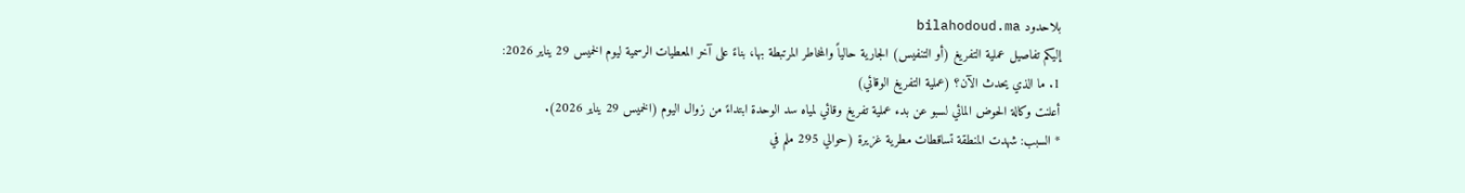بلاحدود bilahodoud.ma
إليكم تفاصيل عملية التفريغ (أو التنفيس) الجارية حالياً والمخاطر المرتبطة بها، بناءً على آخر المعطيات الرسمية ليوم الخميس 29 يناير 2026:
1. ما الذي يحدث الآن؟ (عملية التفريغ الوقائي)
أعلنت وكالة الحوض المائي لسبو عن بدء عملية تفريغ وقائي لمياه سد الوحدة ابتداءً من زوال اليوم (الخميس 29 يناير 2026).
* السبب: شهدت المنطقة تساقطات مطرية غزيرة (حوالي 295 ملم في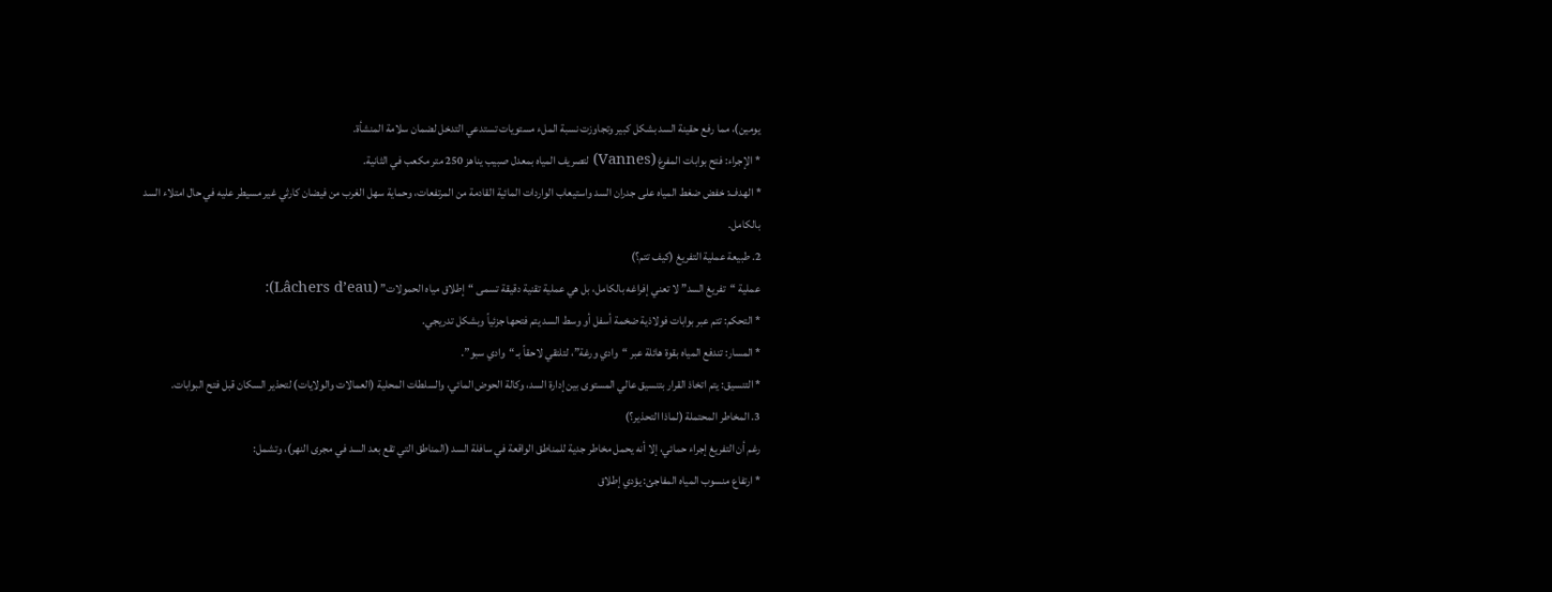يومين)، مما رفع حقينة السد بشكل كبير وتجاوزت نسبة الملء مستويات تستدعي التدخل لضمان سلامة المنشأة.
* الإجراء: فتح بوابات المفرغ (Vannes) لتصريف المياه بمعدل صبيب يناهز 250 متر مكعب في الثانية.
* الهدف: خفض ضغط المياه على جدران السد واستيعاب الواردات المائية القادمة من المرتفعات، وحماية سهل الغرب من فيضان كارثي غير مسيطر عليه في حال امتلاء السد بالكامل.
2. طبيعة عملية التفريغ (كيف تتم؟)
عملية “تفريغ السد” لا تعني إفراغه بالكامل، بل هي عملية تقنية دقيقة تسمى “إطلاق مياه الحمولات” (Lâchers d’eau):
* التحكم: تتم عبر بوابات فولاذية ضخمة أسفل أو وسط السد يتم فتحها جزئياً وبشكل تدريجي.
* المسار: تندفع المياه بقوة هائلة عبر “وادي ورغة”، لتلتقي لاحقاً بـ “وادي سبو”.
* التنسيق: يتم اتخاذ القرار بتنسيق عالي المستوى بين إدارة السد، وكالة الحوض المائي، والسلطات المحلية (العمالات والولايات) لتحذير السكان قبل فتح البوابات.
3. المخاطر المحتملة (لماذا التحذير؟)
رغم أن التفريغ إجراء حمائي، إلا أنه يحمل مخاطر جدية للمناطق الواقعة في سافلة السد (المناطق التي تقع بعد السد في مجرى النهر)، وتشمل:
* ارتفاع منسوب المياه المفاجئ: يؤدي إطلاق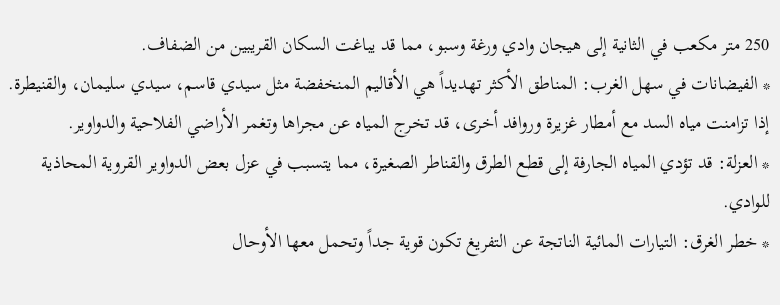250 متر مكعب في الثانية إلى هيجان وادي ورغة وسبو، مما قد يباغت السكان القريبين من الضفاف.
* الفيضانات في سهل الغرب: المناطق الأكثر تهديداً هي الأقاليم المنخفضة مثل سيدي قاسم، سيدي سليمان، والقنيطرة. إذا تزامنت مياه السد مع أمطار غزيرة وروافد أخرى، قد تخرج المياه عن مجراها وتغمر الأراضي الفلاحية والدواوير.
* العزلة: قد تؤدي المياه الجارفة إلى قطع الطرق والقناطر الصغيرة، مما يتسبب في عزل بعض الدواوير القروية المحاذية للوادي.
* خطر الغرق: التيارات المائية الناتجة عن التفريغ تكون قوية جداً وتحمل معها الأوحال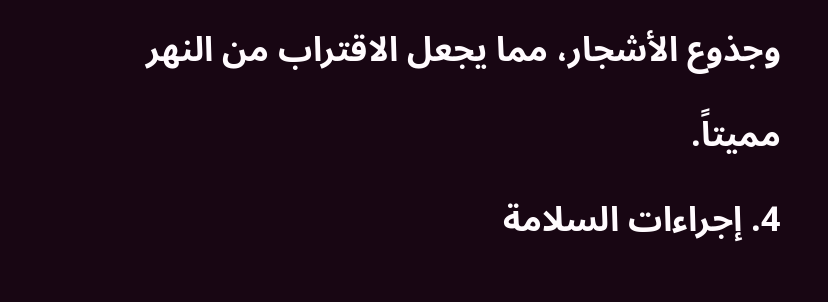وجذوع الأشجار، مما يجعل الاقتراب من النهر مميتاً.
4. إجراءات السلامة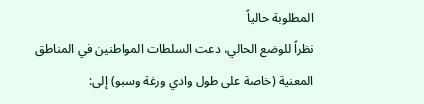المطلوبة حالياً
نظراً للوضع الحالي، دعت السلطات المواطنين في المناطق المعنية (خاصة على طول وادي ورغة وسبو) إلى: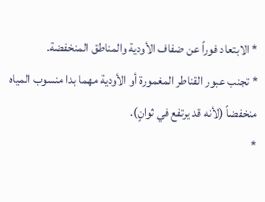* الابتعاد فوراً عن ضفاف الأودية والمناطق المنخفضة.
* تجنب عبور القناطر المغمورة أو الأودية مهما بدا منسوب المياه منخفضاً (لأنه قد يرتفع في ثوانٍ).
*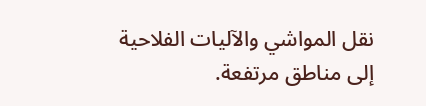نقل المواشي والآليات الفلاحية إلى مناطق مرتفعة.